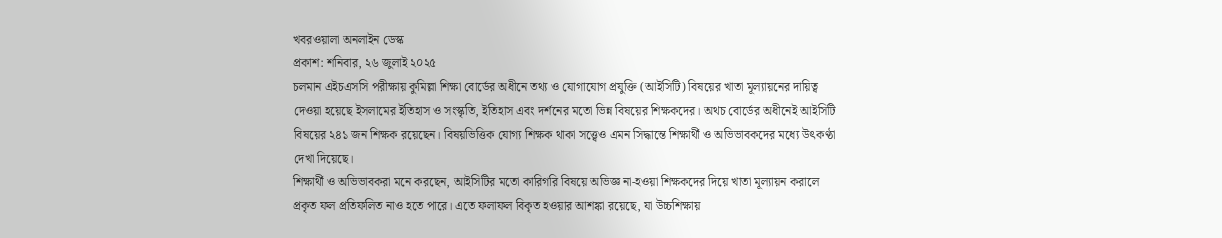খবরওয়ালা অনলাইন ডেস্ক
প্রকাশ: শনিবার, ২৬ জুলাই ২০২৫
চলমান এইচএসসি পরীক্ষায় কুমিল্লা শিক্ষা বোর্ডের অধীনে তথ্য ও যোগাযোগ প্রযুক্তি (আইসিটি) বিষয়ের খাতা মূল্যায়নের দায়িত্ব দেওয়া হয়েছে ইসলামের ইতিহাস ও সংস্কৃতি, ইতিহাস এবং দর্শনের মতো ভিন্ন বিষয়ের শিক্ষকদের। অথচ বোর্ডের অধীনেই আইসিটি বিষয়ের ২৪১ জন শিক্ষক রয়েছেন। বিষয়ভিত্তিক যোগ্য শিক্ষক থাকা সত্ত্বেও এমন সিদ্ধান্তে শিক্ষার্থী ও অভিভাবকদের মধ্যে উৎকণ্ঠা দেখা দিয়েছে।
শিক্ষার্থী ও অভিভাবকরা মনে করছেন, আইসিটির মতো কারিগরি বিষয়ে অভিজ্ঞ না-হওয়া শিক্ষকদের দিয়ে খাতা মূল্যায়ন করালে প্রকৃত ফল প্রতিফলিত নাও হতে পারে। এতে ফলাফল বিকৃত হওয়ার আশঙ্কা রয়েছে, যা উচ্চশিক্ষায়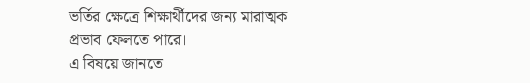ভর্তির ক্ষেত্রে শিক্ষার্থীদের জন্য মারাত্মক প্রভাব ফেলতে পারে।
এ বিষয়ে জানতে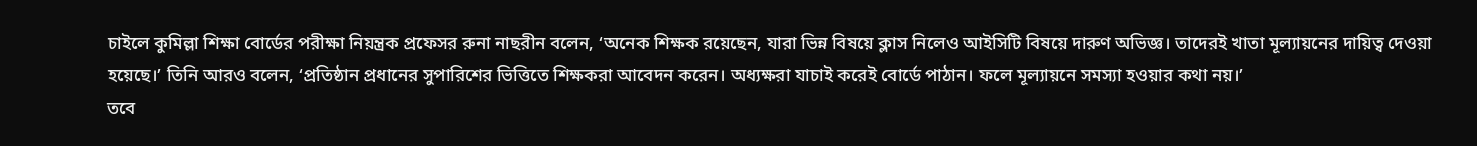চাইলে কুমিল্লা শিক্ষা বোর্ডের পরীক্ষা নিয়ন্ত্রক প্রফেসর রুনা নাছরীন বলেন, ‘অনেক শিক্ষক রয়েছেন, যারা ভিন্ন বিষয়ে ক্লাস নিলেও আইসিটি বিষয়ে দারুণ অভিজ্ঞ। তাদেরই খাতা মূল্যায়নের দায়িত্ব দেওয়া হয়েছে।’ তিনি আরও বলেন, ‘প্রতিষ্ঠান প্রধানের সুপারিশের ভিত্তিতে শিক্ষকরা আবেদন করেন। অধ্যক্ষরা যাচাই করেই বোর্ডে পাঠান। ফলে মূল্যায়নে সমস্যা হওয়ার কথা নয়।’
তবে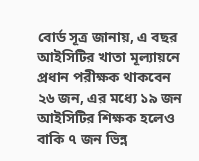বোর্ড সূত্র জানায়, এ বছর আইসিটির খাতা মূল্যায়নে প্রধান পরীক্ষক থাকবেন ২৬ জন, এর মধ্যে ১৯ জন আইসিটির শিক্ষক হলেও বাকি ৭ জন ভিন্ন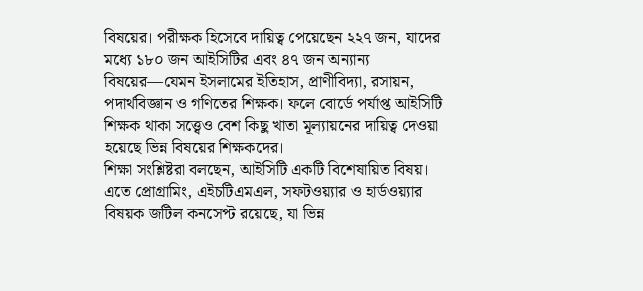বিষয়ের। পরীক্ষক হিসেবে দায়িত্ব পেয়েছেন ২২৭ জন, যাদের মধ্যে ১৮০ জন আইসিটির এবং ৪৭ জন অন্যান্য বিষয়ের—যেমন ইসলামের ইতিহাস, প্রাণীবিদ্যা, রসায়ন, পদার্থবিজ্ঞান ও গণিতের শিক্ষক। ফলে বোর্ডে পর্যাপ্ত আইসিটি শিক্ষক থাকা সত্ত্বেও বেশ কিছু খাতা মূল্যায়নের দায়িত্ব দেওয়া হয়েছে ভিন্ন বিষয়ের শিক্ষকদের।
শিক্ষা সংশ্লিষ্টরা বলছেন, আইসিটি একটি বিশেষায়িত বিষয়। এতে প্রোগ্রামিং, এইচটিএমএল, সফটওয়্যার ও হার্ডওয়্যার বিষয়ক জটিল কনসেপ্ট রয়েছে, যা ভিন্ন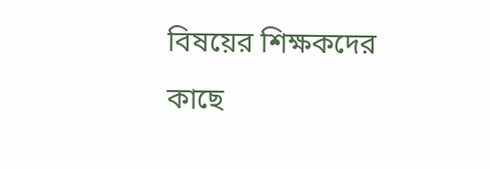বিষয়ের শিক্ষকদের কাছে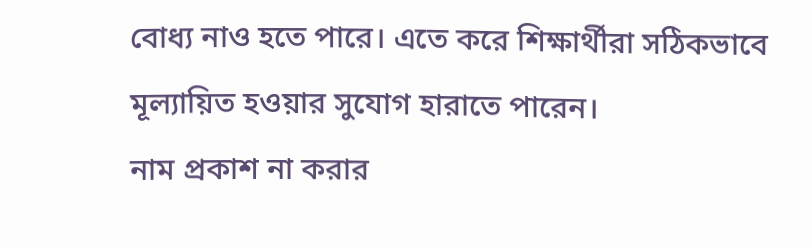বোধ্য নাও হতে পারে। এতে করে শিক্ষার্থীরা সঠিকভাবে মূল্যায়িত হওয়ার সুযোগ হারাতে পারেন।
নাম প্রকাশ না করার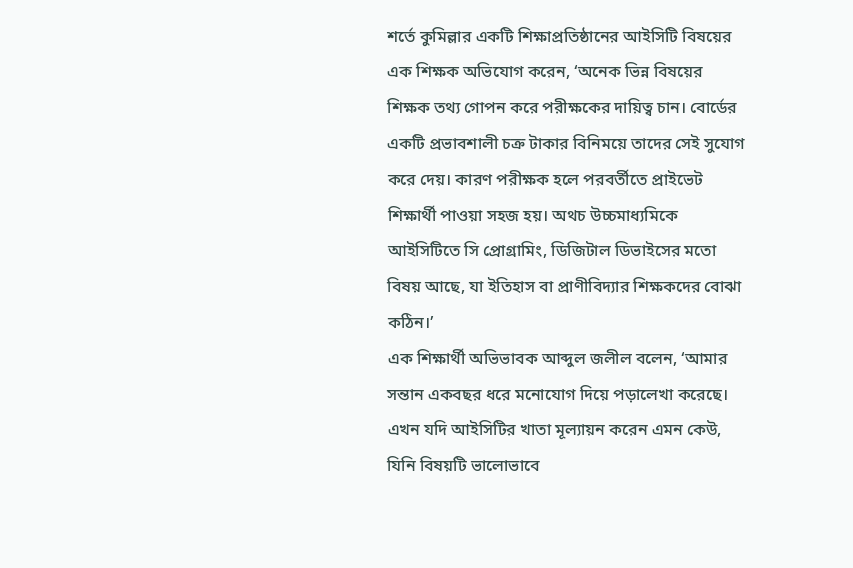শর্তে কুমিল্লার একটি শিক্ষাপ্রতিষ্ঠানের আইসিটি বিষয়ের এক শিক্ষক অভিযোগ করেন, ‘অনেক ভিন্ন বিষয়ের শিক্ষক তথ্য গোপন করে পরীক্ষকের দায়িত্ব চান। বোর্ডের একটি প্রভাবশালী চক্র টাকার বিনিময়ে তাদের সেই সুযোগ করে দেয়। কারণ পরীক্ষক হলে পরবর্তীতে প্রাইভেট শিক্ষার্থী পাওয়া সহজ হয়। অথচ উচ্চমাধ্যমিকে আইসিটিতে সি প্রোগ্রামিং, ডিজিটাল ডিভাইসের মতো বিষয় আছে, যা ইতিহাস বা প্রাণীবিদ্যার শিক্ষকদের বোঝা কঠিন।’
এক শিক্ষার্থী অভিভাবক আব্দুল জলীল বলেন, ‘আমার সন্তান একবছর ধরে মনোযোগ দিয়ে পড়ালেখা করেছে। এখন যদি আইসিটির খাতা মূল্যায়ন করেন এমন কেউ, যিনি বিষয়টি ভালোভাবে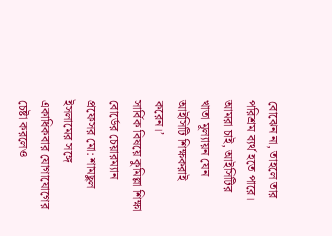বোঝেন না, তাহলে তার পরিশ্রম ব্যর্থ হতে পারে। আমরা চাই, আইসিটির খাতা মূল্যায়ন যেন আইসিটি শিক্ষকরাই করেন।’
সার্বিক বিষয়ে কুমিল্লা শিক্ষা বোর্ডের চেয়ারম্যান প্রফেসর মো: শামছুল ইসলামের সঙ্গে একাধিকবার যোগাযোগের চেষ্টা করলেও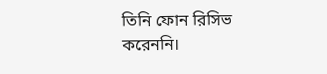তিনি ফোন রিসিভ করেননি।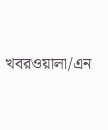খবরওয়ালা/এন